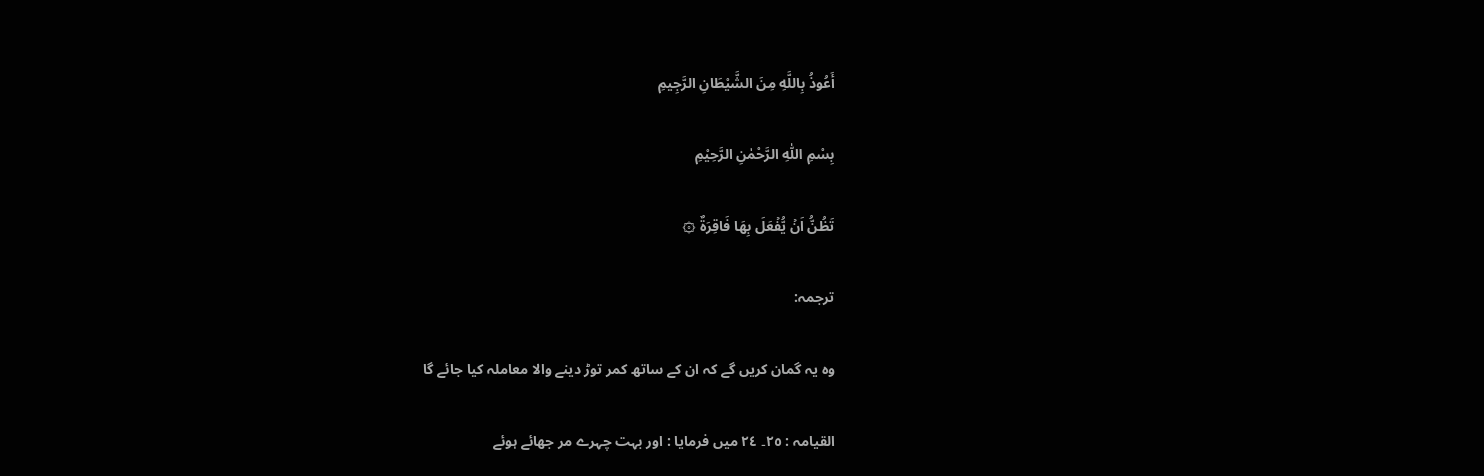أَعُوذُ بِاللَّهِ مِنَ الشَّيْطَانِ الرَّجِيمِ

بِسْمِ اللّٰهِ الرَّحْمٰنِ الرَّحِيْمِ

تَظُنُّ اَنۡ يُّفۡعَلَ بِهَا فَاقِرَةٌ ۞

ترجمہ:

وہ یہ گمان کریں گے کہ ان کے ساتھ کمر توڑ دینے والا معاملہ کیا جائے گا

القیامہ : ٢٥۔ ٢٤ میں فرمایا : اور بہت چہرے مر جھائے ہوئے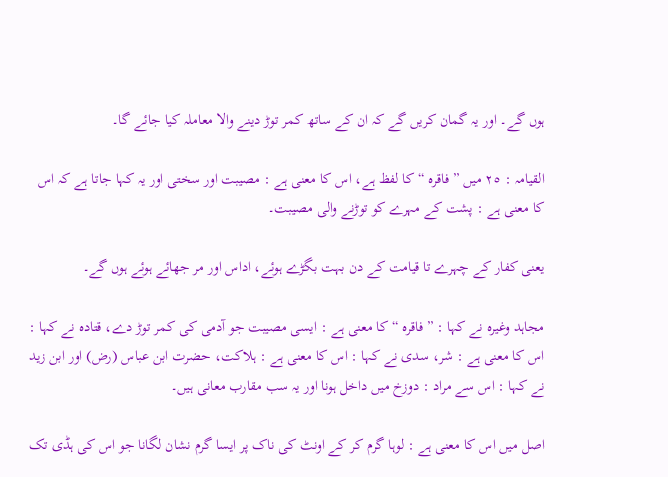ہوں گے۔ اور یہ گمان کریں گے کہ ان کے ساتھ کمر توڑ دینے والا معاملہ کیا جائے گا۔

القیامہ : ٢٥ میں ” فاقرہ “ کا لفظ ہے، اس کا معنی ہے : مصیبت اور سختی اور یہ کہا جاتا ہے کہ اس کا معنی ہے : پشت کے مہرے کو توڑنے والی مصیبت۔

یعنی کفار کے چہرے تا قیامت کے دن بہت بگڑے ہوئے، اداس اور مر جھائے ہوئے ہوں گے۔

مجاہد وغیرہ نے کہا : ” فاقرہ “ کا معنی ہے : ایسی مصیبت جو آدمی کی کمر توڑ دے، قتادہ نے کہا : اس کا معنی ہے : شر، سدی نے کہا : اس کا معنی ہے : ہلاکت، حضرت ابن عباس (رض) اور ابن زید نے کہا : اس سے مراد : دوزخ میں داخل ہونا اور یہ سب مقارب معانی ہیں۔

اصل میں اس کا معنی ہے : لوہا گرم کر کے اونٹ کی ناک پر ایسا گرم نشان لگانا جو اس کی ہڈی تک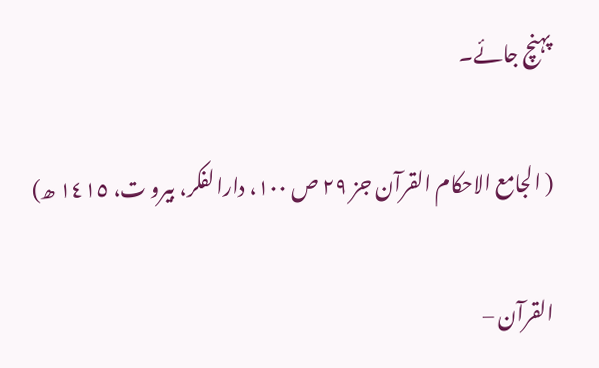پہنچ جائے۔

( الجامع الاحکام القرآن جز ٢٩ ص ١٠٠، دارالفکر، بیرو ت، ١٤١٥ ھ)

القرآن –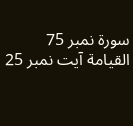سورۃ نمبر 75 القيامة آیت نمبر 25